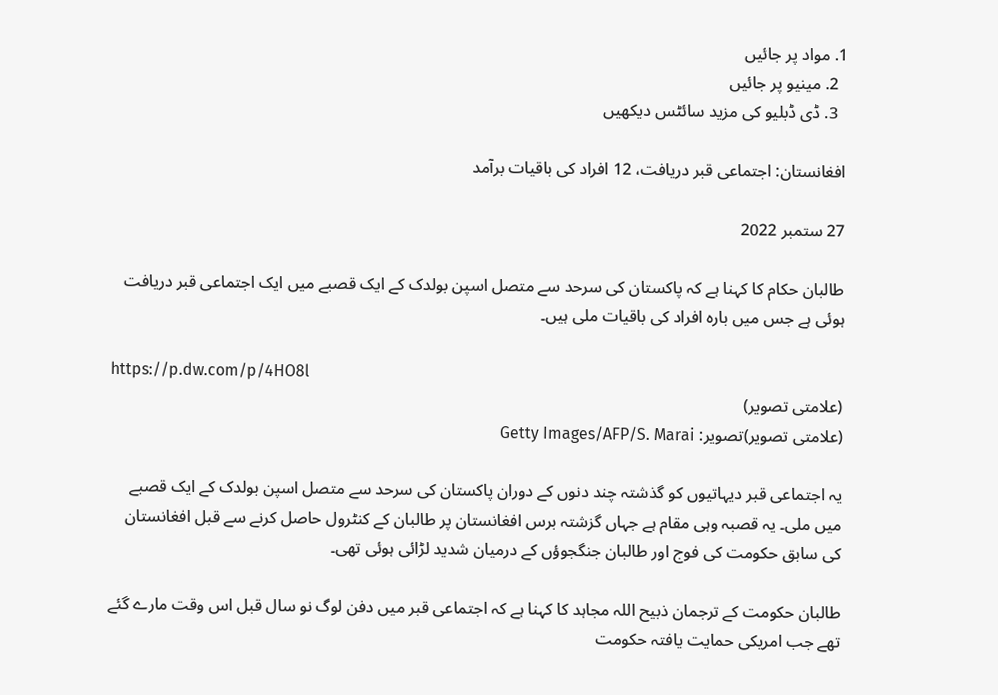1. مواد پر جائیں
  2. مینیو پر جائیں
  3. ڈی ڈبلیو کی مزید سائٹس دیکھیں

افغانستان: اجتماعی قبر دریافت، 12 افراد کی باقیات برآمد

27 ستمبر 2022

طالبان حکام کا کہنا ہے کہ پاکستان کی سرحد سے متصل اسپن بولدک کے ایک قصبے میں ایک اجتماعی قبر دریافت ہوئی ہے جس میں بارہ افراد کی باقیات ملی ہیں۔

https://p.dw.com/p/4HO8l
(علامتی تصویر)
(علامتی تصویر)تصویر: Getty Images/AFP/S. Marai

یہ اجتماعی قبر دیہاتیوں کو گذشتہ چند دنوں کے دوران پاکستان کی سرحد سے متصل اسپن بولدک کے ایک قصبے میں ملی۔ یہ قصبہ وہی مقام ہے جہاں گزشتہ برس افغانستان پر طالبان کے کنٹرول حاصل کرنے سے قبل افغانستان کی سابق حکومت کی فوج اور طالبان جنگجوؤں کے درمیان شدید لڑائی ہوئی تھی۔

طالبان حکومت کے ترجمان ذبیح اللہ مجاہد کا کہنا ہے کہ اجتماعی قبر میں دفن لوگ نو سال قبل اس وقت مارے گئے تھے جب امریکی حمایت یافتہ حکومت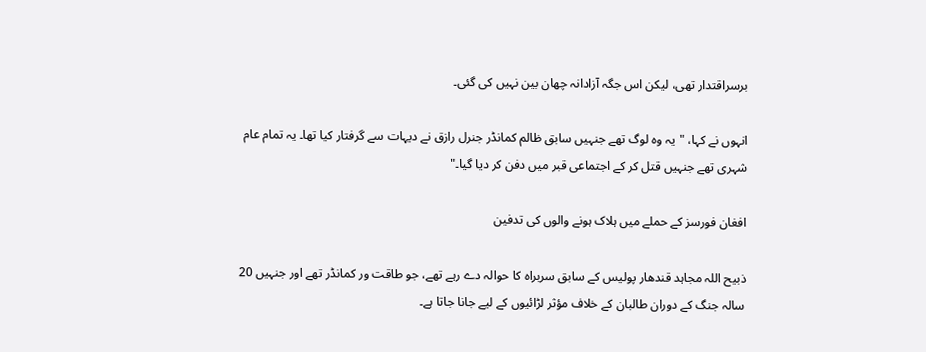برسراقتدار تھی، لیکن اس جگہ آزادانہ چھان بین نہیں کی گئی۔

انہوں نے کہا، "یہ وہ لوگ تھے جنہیں سابق ظالم کمانڈر جنرل رازق نے دیہات سے گرفتار کیا تھا۔ یہ تمام عام شہری تھے جنہیں قتل کر کے اجتماعی قبر میں دفن کر دیا گیا۔"

افغان فورسز کے حملے میں ہلاک ہونے والوں کی تدفین

ذبیح اللہ مجاہد قندھار پولیس کے سابق سربراہ کا حوالہ دے رہے تھے، جو طاقت ور کمانڈر تھے اور جنہیں 20 سالہ جنگ کے دوران طالبان کے خلاف مؤثر لڑائیوں کے لیے جانا جاتا ہے۔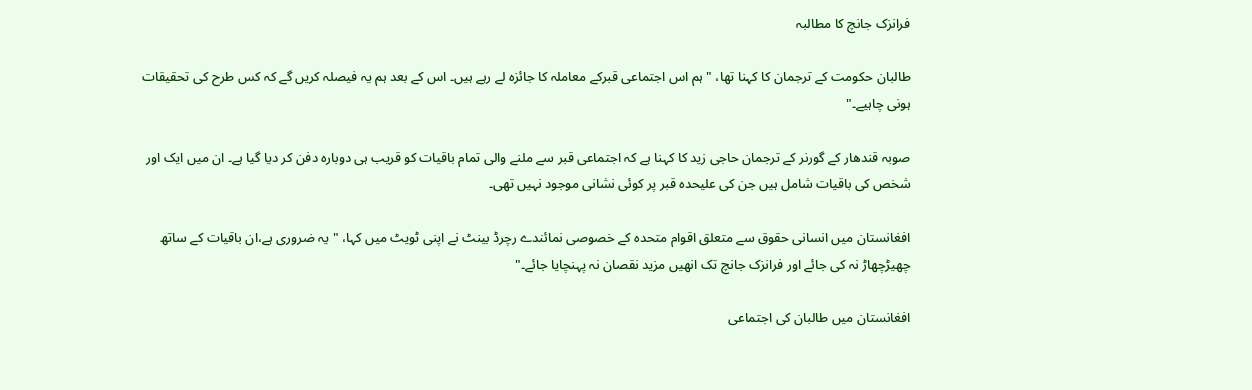فرانزک جانچ کا مطالبہ

طالبان حکومت کے ترجمان کا کہنا تھا، "ہم اس اجتماعی قبرکے معاملہ کا جائزہ لے رہے ہیں۔ اس کے بعد ہم یہ فیصلہ کریں گے کہ کس طرح کی تحقیقات ہونی چاہیے۔"

صوبہ قندھار کے گورنر کے ترجمان حاجی زید کا کہنا ہے کہ اجتماعی قبر سے ملنے والی تمام باقیات کو قریب ہی دوبارہ دفن کر دیا گیا ہے۔ ان میں ایک اور شخص کی باقیات شامل ہیں جن کی علیحدہ قبر پر کوئی نشانی موجود نہیں تھی۔

افغانستان میں انسانی حقوق سے متعلق اقوام متحدہ کے خصوصی نمائندے رچرڈ بینٹ نے اپنی ٹویٹ میں کہا، "یہ ضروری ہے،ان باقیات کے ساتھ چھیڑچھاڑ نہ کی جائے اور فرانزک جانچ تک انھیں مزید نقصان نہ پہنچایا جائے۔"

افغانستان میں طالبان کی اجتماعی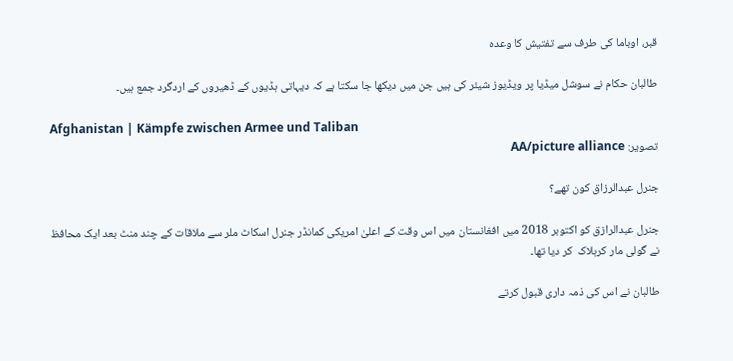قبر، اوباما کی طرف سے تفتیش کا وعدہ

طالبان حکام نے سوشل میڈیا پر ویڈیوز شیئر کی ہیں جن میں دیکھا جا سکتا ہے کہ دیہاتی ہڈیوں کے ڈھیروں کے اردگرد جمع ہیں۔

Afghanistan | Kämpfe zwischen Armee und Taliban
تصویر: AA/picture alliance

جنرل عبدالرزاق کون تھے؟

جنرل عبدالرازق کو اکتوبر 2018 میں افغانستان میں اس وقت کے اعلیٰ امریکی کمانڈر جنرل اسکاٹ ملر سے ملاقات کے چند منٹ بعد ایک محافظ نے گولی مار کرہلاک  کر دیا تھا۔

طالبان نے اس کی ذمہ داری قبول کرتے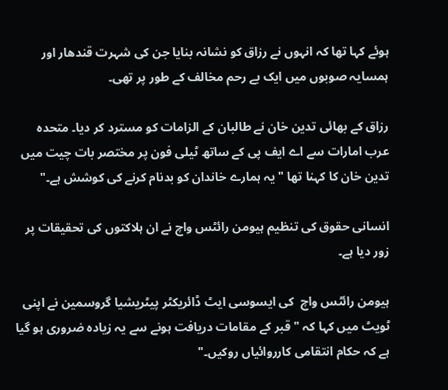ہوئے کہا تھا کہ انہوں نے رزاق کو نشانہ بنایا جن کی شہرت قندھار اور ہمسایہ صوبوں میں ایک بے رحم مخالف کے طور پر تھی۔

رزاق کے بھائی تدین خان نے طالبان کے الزامات کو مسترد کر دیا۔ متحدہ عرب امارات سے اے ایف پی کے ساتھ ٹیلی فون پر مختصر بات چیت میں تدین خان کا کہنا تھا "یہ ہمارے خاندان کو بدنام کرنے کی کوشش ہے۔"

انسانی حقوق کی تنظیم ہیومن رائٹس واچ نے ان ہلاکتوں کی تحقیقات پر زور دیا ہے۔

ہیومن رائٹس واچ  کی ایسوسی ایٹ ڈائریکٹر پیٹریشیا گروسمین نے اپنی ٹویٹ میں کہا کہ "قبر کے مقامات دریافت ہونے سے یہ زیادہ ضروری ہو گیا ہے کہ حکام انتقامی کارروائیاں روکیں۔"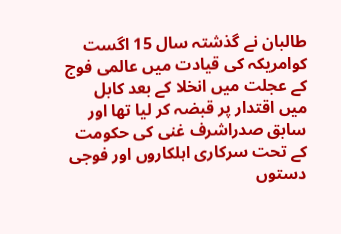طالبان نے گذشتہ سال 15 اگست کوامریکہ کی قیادت میں عالمی فوج کے عجلت میں انخلا کے بعد کابل میں اقتدار پر قبضہ کر لیا تھا اور سابق صدراشرف غنی کی حکومت کے تحت سرکاری اہلکاروں اور فوجی دستوں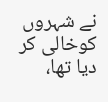نے شہروں کوخالی کر دیا تھا،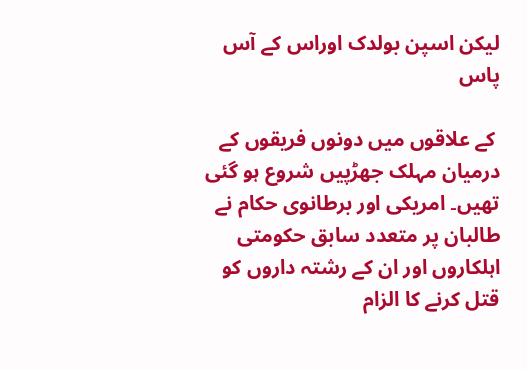لیکن اسپن بولدک اوراس کے آس پاس

 کے علاقوں میں دونوں فریقوں کے درمیان مہلک جھڑپیں شروع ہو گئی تھیں۔ امریکی اور برطانوی حکام نے طالبان پر متعدد سابق حکومتی اہلکاروں اور ان کے رشتہ داروں کو قتل کرنے کا الزام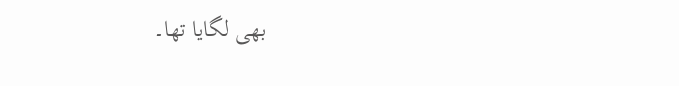بھی لگایا تھا۔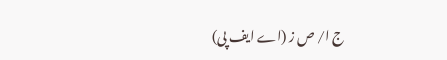ج ا/ ص ز (اے ایف پی)